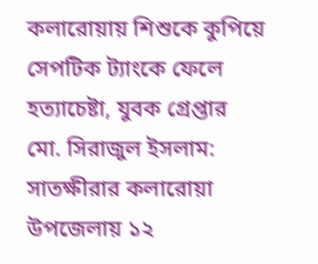কলারোয়ায় শিশুকে কুপিয়ে সেপটিক ট্যাংকে ফেলে হত্যাচেষ্টা, যুবক গ্রেপ্তার
মো. সিরাজুল ইসলাম: সাতক্ষীরার কলারোয়া উপজেলায় ১২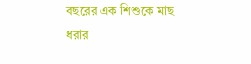বছরের এক শিশুকে মাছ ধরার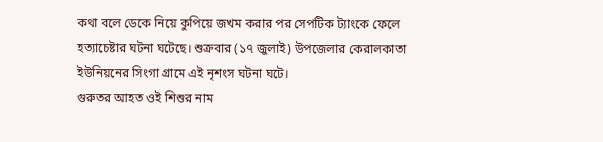কথা বলে ডেকে নিয়ে কুপিয়ে জখম করার পর সেপটিক ট্যাংকে ফেলে হত্যাচেষ্টার ঘটনা ঘটেছে। শুক্রবার (১৭ জুলাই) উপজেলার কেরালকাতা ইউনিয়নের সিংগা গ্রামে এই নৃশংস ঘটনা ঘটে।
গুরুতর আহত ওই শিশুর নাম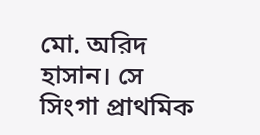মো. অরিদ হাসান। সে সিংগা প্রাথমিক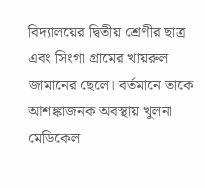বিদ্যালয়ের দ্বিতীয় শ্রেণীর ছাত্র এবং সিংগা গ্রামের খায়রুল জামানের ছেলে। বর্তমানে তাকে আশঙ্কাজনক অবস্থায় খুলনা মেডিকেল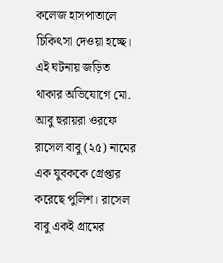কলেজ হাসপাতালে চিকিৎসা দেওয়া হচ্ছে।
এই ঘটনায় জড়িত থাকার অভিযোগে মো. আবু হুরায়রা ওরফে রাসেল বাবু (২৫) নামের এক যুবককে গ্রেপ্তার করেছে পুলিশ। রাসেল বাবু একই গ্রামের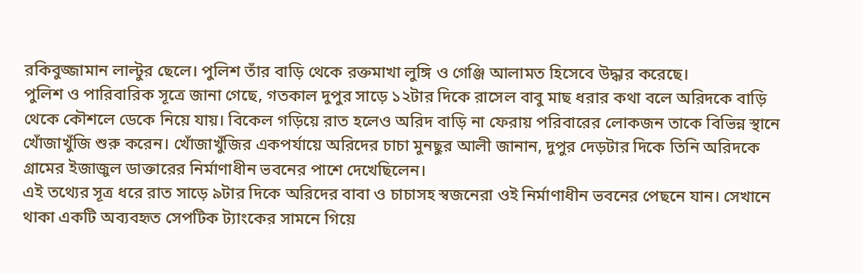রকিবুজ্জামান লাল্টুর ছেলে। পুলিশ তাঁর বাড়ি থেকে রক্তমাখা লুঙ্গি ও গেঞ্জি আলামত হিসেবে উদ্ধার করেছে।
পুলিশ ও পারিবারিক সূত্রে জানা গেছে, গতকাল দুপুর সাড়ে ১২টার দিকে রাসেল বাবু মাছ ধরার কথা বলে অরিদকে বাড়ি থেকে কৌশলে ডেকে নিয়ে যায়। বিকেল গড়িয়ে রাত হলেও অরিদ বাড়ি না ফেরায় পরিবারের লোকজন তাকে বিভিন্ন স্থানে খোঁজাখুঁজি শুরু করেন। খোঁজাখুঁজির একপর্যায়ে অরিদের চাচা মুনছুর আলী জানান, দুপুর দেড়টার দিকে তিনি অরিদকে গ্রামের ইজাজুল ডাক্তারের নির্মাণাধীন ভবনের পাশে দেখেছিলেন।
এই তথ্যের সূত্র ধরে রাত সাড়ে ৯টার দিকে অরিদের বাবা ও চাচাসহ স্বজনেরা ওই নির্মাণাধীন ভবনের পেছনে যান। সেখানে থাকা একটি অব্যবহৃত সেপটিক ট্যাংকের সামনে গিয়ে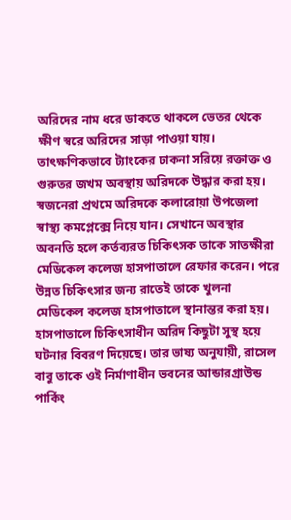অরিদের নাম ধরে ডাকতে থাকলে ভেতর থেকে ক্ষীণ স্বরে অরিদের সাড়া পাওয়া যায়। তাৎক্ষণিকভাবে ট্যাংকের ঢাকনা সরিয়ে রক্তাক্ত ও গুরুতর জখম অবস্থায় অরিদকে উদ্ধার করা হয়।
স্বজনেরা প্রথমে অরিদকে কলারোয়া উপজেলা স্বাস্থ্য কমপ্লেক্সে নিয়ে যান। সেখানে অবস্থার অবনতি হলে কর্তব্যরত চিকিৎসক তাকে সাতক্ষীরা মেডিকেল কলেজ হাসপাতালে রেফার করেন। পরে উন্নত চিকিৎসার জন্য রাতেই তাকে খুলনা মেডিকেল কলেজ হাসপাতালে স্থানান্তর করা হয়।
হাসপাতালে চিকিৎসাধীন অরিদ কিছুটা সুস্থ হয়ে ঘটনার বিবরণ দিয়েছে। তার ভাষ্য অনুযায়ী, রাসেল বাবু তাকে ওই নির্মাণাধীন ভবনের আন্ডারগ্রাউন্ড পার্কিং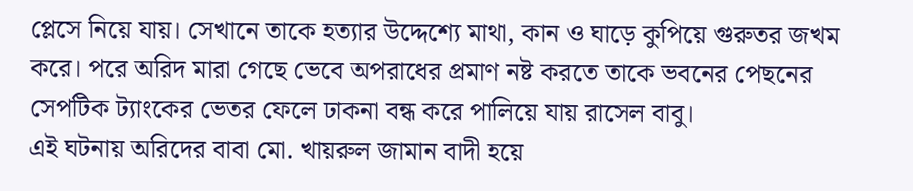প্লেসে নিয়ে যায়। সেখানে তাকে হত্যার উদ্দেশ্যে মাথা, কান ও ঘাড়ে কুপিয়ে গুরুতর জখম করে। পরে অরিদ মারা গেছে ভেবে অপরাধের প্রমাণ নষ্ট করতে তাকে ভবনের পেছনের সেপটিক ট্যাংকের ভেতর ফেলে ঢাকনা বন্ধ করে পালিয়ে যায় রাসেল বাবু।
এই ঘটনায় অরিদের বাবা মো. খায়রুল জামান বাদী হয়ে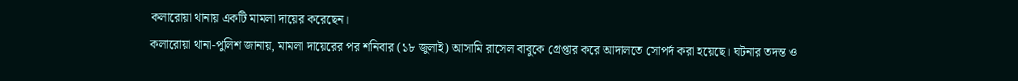কলারোয়া থানায় একটি মামলা দায়ের করেছেন।
কলারোয়া থানা-পুলিশ জানায়, মামলা দায়েরের পর শনিবার (১৮ জুলাই) আসামি রাসেল বাবুকে গ্রেপ্তার করে আদালতে সোপর্দ করা হয়েছে। ঘটনার তদন্ত ও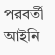পরবর্তী আইনি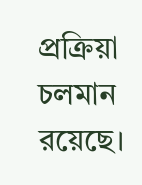প্রক্রিয়া চলমান রয়েছে।